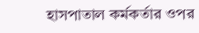হাসপাতাল কর্মকর্তার ওপর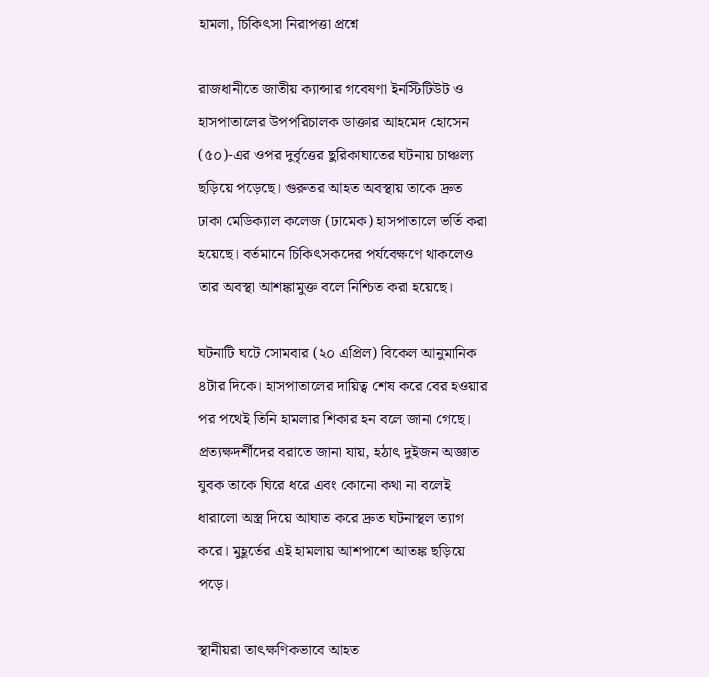হামলা, চিকিৎসা নিরাপত্তা প্রশ্নে

রাজধানীতে জাতীয় ক্যান্সার গবেষণা ইনস্টিটিউট ও হাসপাতালের উপপরিচালক ডাক্তার আহমেদ হোসেন (৫০)-এর ওপর দুর্বৃত্তের ছুরিকাঘাতের ঘটনায় চাঞ্চল্য ছড়িয়ে পড়েছে। গুরুতর আহত অবস্থায় তাকে দ্রুত ঢাকা মেডিক্যাল কলেজ (ঢামেক) হাসপাতালে ভর্তি করা হয়েছে। বর্তমানে চিকিৎসকদের পর্যবেক্ষণে থাকলেও তার অবস্থা আশঙ্কামুক্ত বলে নিশ্চিত করা হয়েছে।

ঘটনাটি ঘটে সোমবার (২০ এপ্রিল) বিকেল আনুমানিক ৪টার দিকে। হাসপাতালের দায়িত্ব শেষ করে বের হওয়ার পর পথেই তিনি হামলার শিকার হন বলে জানা গেছে। প্রত্যক্ষদর্শীদের বরাতে জানা যায়, হঠাৎ দুইজন অজ্ঞাত যুবক তাকে ঘিরে ধরে এবং কোনো কথা না বলেই ধারালো অস্ত্র দিয়ে আঘাত করে দ্রুত ঘটনাস্থল ত্যাগ করে। মুহূর্তের এই হামলায় আশপাশে আতঙ্ক ছড়িয়ে পড়ে।

স্থানীয়রা তাৎক্ষণিকভাবে আহত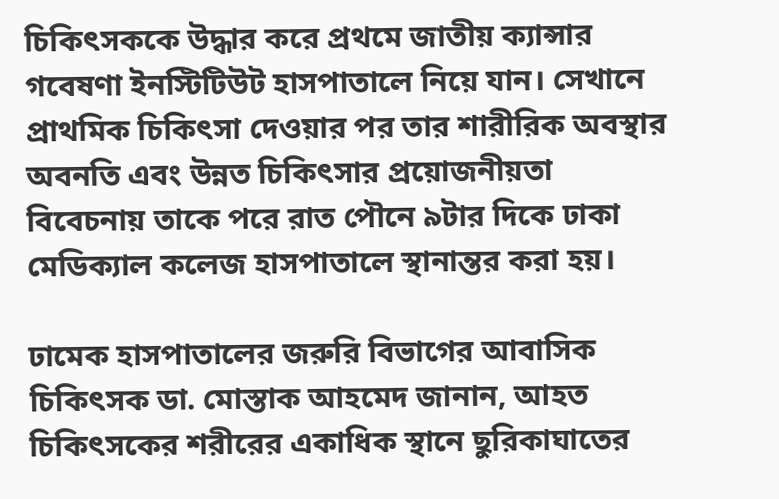চিকিৎসককে উদ্ধার করে প্রথমে জাতীয় ক্যান্সার গবেষণা ইনস্টিটিউট হাসপাতালে নিয়ে যান। সেখানে প্রাথমিক চিকিৎসা দেওয়ার পর তার শারীরিক অবস্থার অবনতি এবং উন্নত চিকিৎসার প্রয়োজনীয়তা বিবেচনায় তাকে পরে রাত পৌনে ৯টার দিকে ঢাকা মেডিক্যাল কলেজ হাসপাতালে স্থানান্তর করা হয়।

ঢামেক হাসপাতালের জরুরি বিভাগের আবাসিক চিকিৎসক ডা. মোস্তাক আহমেদ জানান, আহত চিকিৎসকের শরীরের একাধিক স্থানে ছুরিকাঘাতের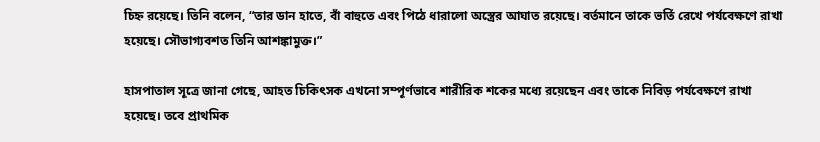চিহ্ন রয়েছে। তিনি বলেন, “তার ডান হাতে, বাঁ বাহুতে এবং পিঠে ধারালো অস্ত্রের আঘাত রয়েছে। বর্তমানে তাকে ভর্তি রেখে পর্যবেক্ষণে রাখা হয়েছে। সৌভাগ্যবশত তিনি আশঙ্কামুক্ত।”

হাসপাতাল সূত্রে জানা গেছে, আহত চিকিৎসক এখনো সম্পূর্ণভাবে শারীরিক শকের মধ্যে রয়েছেন এবং তাকে নিবিড় পর্যবেক্ষণে রাখা হয়েছে। তবে প্রাথমিক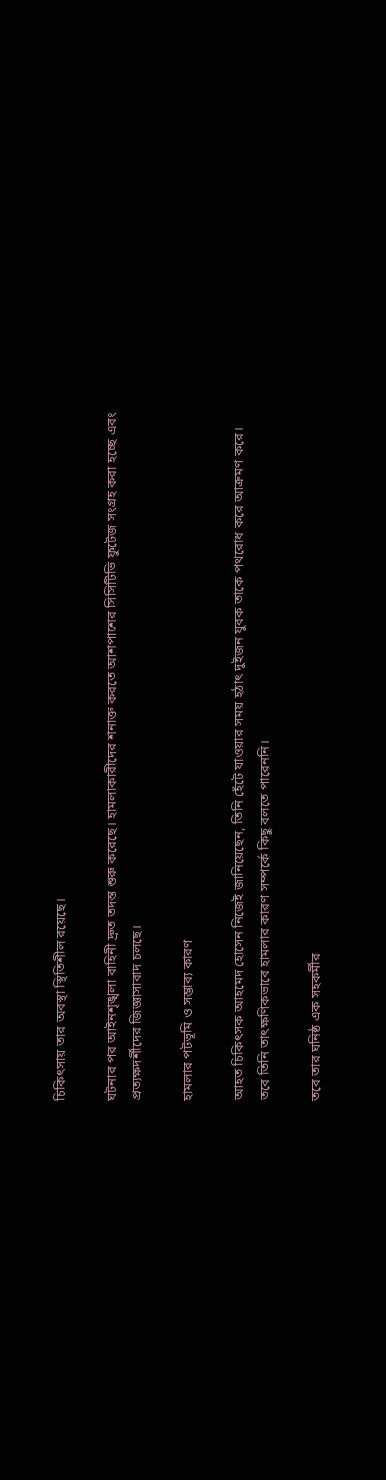চিকিৎসায় তার অবস্থা স্থিতিশীল রয়েছে।

ঘটনার পর আইনশৃঙ্খলা বাহিনী দ্রুত তদন্ত শুরু করেছে। হামলাকারীদের শনাক্ত করতে আশপাশের সিসিটিভি ফুটেজ সংগ্রহ করা হচ্ছে এবং প্রত্যক্ষদর্শীদের জিজ্ঞাসাবাদ চলছে।

হামলার পটভূমি ও সম্ভাব্য কারণ

আহত চিকিৎসক আহমেদ হোসেন নিজেই জানিয়েছেন, তিনি হেঁটে যাওয়ার সময় হঠাৎ দুইজন যুবক তাকে পথরোধ করে আক্রমণ করে। তবে তিনি তাৎক্ষণিকভাবে হামলার কারণ সম্পর্কে কিছু বলতে পারেননি।

তবে তার ঘনিষ্ঠ এক সহকর্মীর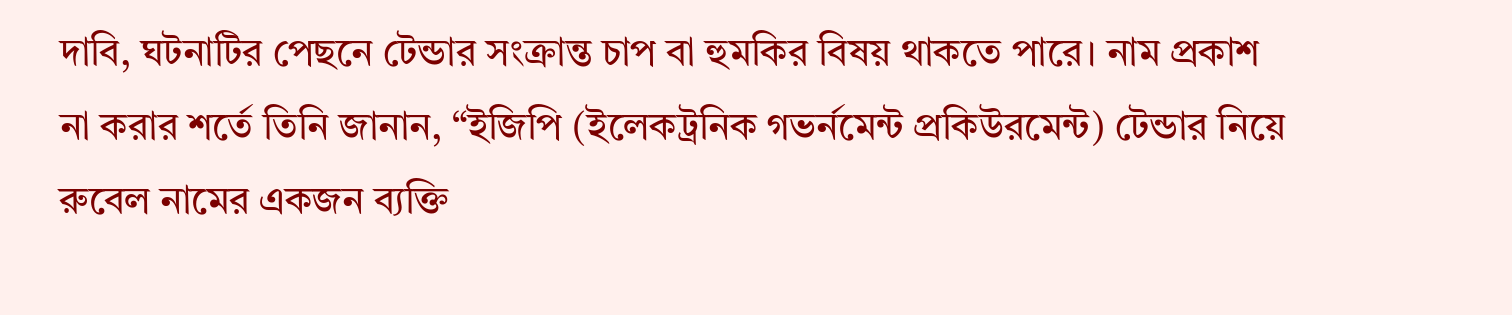দাবি, ঘটনাটির পেছনে টেন্ডার সংক্রান্ত চাপ বা হুমকির বিষয় থাকতে পারে। নাম প্রকাশ না করার শর্তে তিনি জানান, “ইজিপি (ইলেকট্রনিক গভর্নমেন্ট প্রকিউরমেন্ট) টেন্ডার নিয়ে রুবেল নামের একজন ব্যক্তি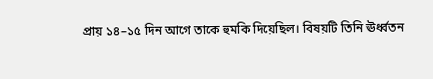প্রায় ১৪–১৫ দিন আগে তাকে হুমকি দিয়েছিল। বিষয়টি তিনি ঊর্ধ্বতন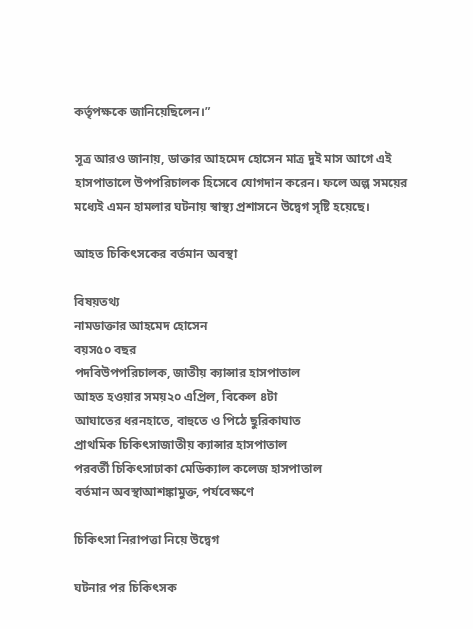কর্তৃপক্ষকে জানিয়েছিলেন।”

সূত্র আরও জানায়, ডাক্তার আহমেদ হোসেন মাত্র দুই মাস আগে এই হাসপাতালে উপপরিচালক হিসেবে যোগদান করেন। ফলে অল্প সময়ের মধ্যেই এমন হামলার ঘটনায় স্বাস্থ্য প্রশাসনে উদ্বেগ সৃষ্টি হয়েছে।

আহত চিকিৎসকের বর্তমান অবস্থা

বিষয়তথ্য
নামডাক্তার আহমেদ হোসেন
বয়স৫০ বছর
পদবিউপপরিচালক, জাতীয় ক্যান্সার হাসপাতাল
আহত হওয়ার সময়২০ এপ্রিল, বিকেল ৪টা
আঘাতের ধরনহাতে, বাহুতে ও পিঠে ছুরিকাঘাত
প্রাথমিক চিকিৎসাজাতীয় ক্যান্সার হাসপাতাল
পরবর্তী চিকিৎসাঢাকা মেডিক্যাল কলেজ হাসপাতাল
বর্তমান অবস্থাআশঙ্কামুক্ত, পর্যবেক্ষণে

চিকিৎসা নিরাপত্তা নিয়ে উদ্বেগ

ঘটনার পর চিকিৎসক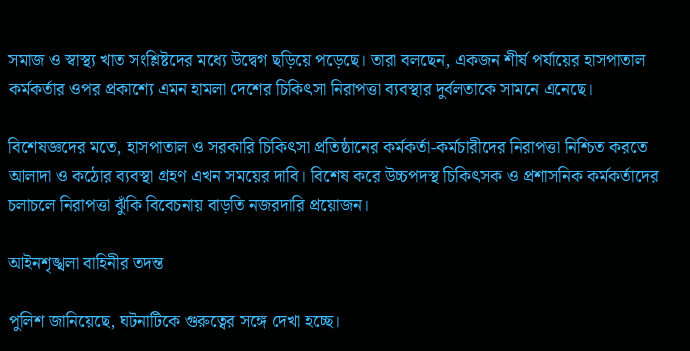সমাজ ও স্বাস্থ্য খাত সংশ্লিষ্টদের মধ্যে উদ্বেগ ছড়িয়ে পড়েছে। তারা বলছেন, একজন শীর্ষ পর্যায়ের হাসপাতাল কর্মকর্তার ওপর প্রকাশ্যে এমন হামলা দেশের চিকিৎসা নিরাপত্তা ব্যবস্থার দুর্বলতাকে সামনে এনেছে।

বিশেষজ্ঞদের মতে, হাসপাতাল ও সরকারি চিকিৎসা প্রতিষ্ঠানের কর্মকর্তা-কর্মচারীদের নিরাপত্তা নিশ্চিত করতে আলাদা ও কঠোর ব্যবস্থা গ্রহণ এখন সময়ের দাবি। বিশেষ করে উচ্চপদস্থ চিকিৎসক ও প্রশাসনিক কর্মকর্তাদের চলাচলে নিরাপত্তা ঝুঁকি বিবেচনায় বাড়তি নজরদারি প্রয়োজন।

আইনশৃঙ্খলা বাহিনীর তদন্ত

পুলিশ জানিয়েছে, ঘটনাটিকে গুরুত্বের সঙ্গে দেখা হচ্ছে।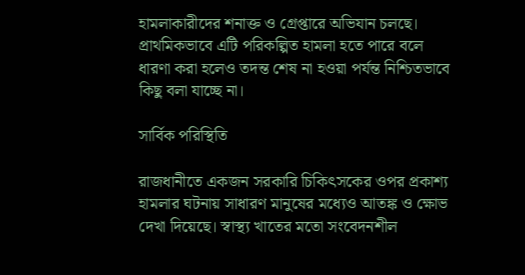হামলাকারীদের শনাক্ত ও গ্রেপ্তারে অভিযান চলছে। প্রাথমিকভাবে এটি পরিকল্পিত হামলা হতে পারে বলে ধারণা করা হলেও তদন্ত শেষ না হওয়া পর্যন্ত নিশ্চিতভাবে কিছু বলা যাচ্ছে না।

সার্বিক পরিস্থিতি

রাজধানীতে একজন সরকারি চিকিৎসকের ওপর প্রকাশ্য হামলার ঘটনায় সাধারণ মানুষের মধ্যেও আতঙ্ক ও ক্ষোভ দেখা দিয়েছে। স্বাস্থ্য খাতের মতো সংবেদনশীল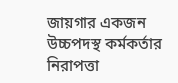জায়গার একজন উচ্চপদস্থ কর্মকর্তার নিরাপত্তা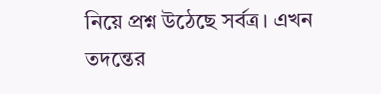নিয়ে প্রশ্ন উঠেছে সর্বত্র। এখন তদন্তের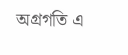অগ্রগতি এ